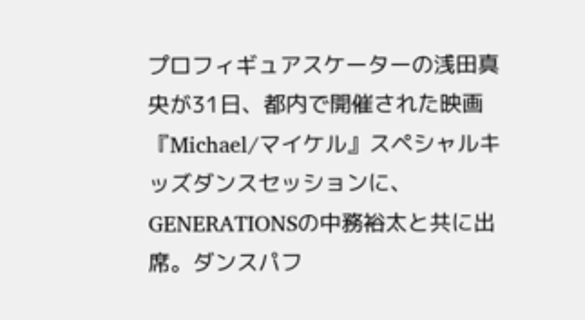プロフィギュアスケーターの浅田真央が31日、都内で開催された映画『Michael/マイケル』スペシャルキッズダンスセッションに、GENERATIONSの中務裕太と共に出席。ダンスパフ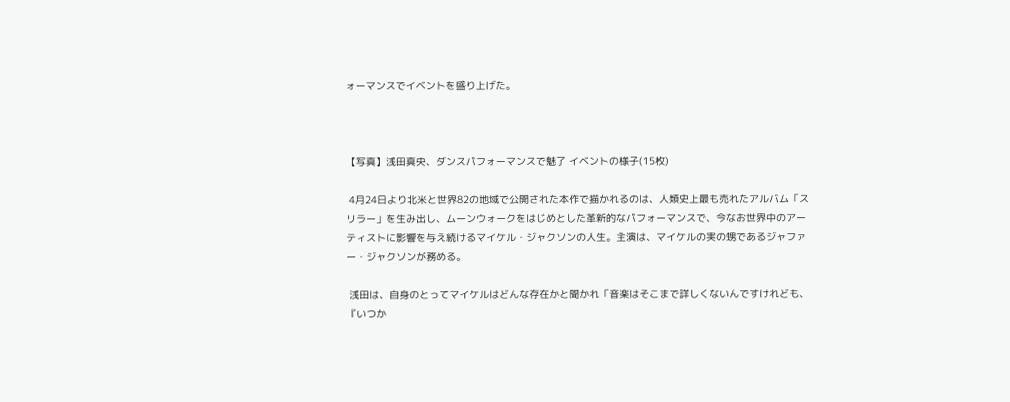ォーマンスでイベントを盛り上げた。



【写真】浅田真央、ダンスパフォーマンスで魅了 イベントの様子(15枚)

 4月24日より北米と世界82の地域で公開された本作で描かれるのは、人類史上最も売れたアルバム「スリラー」を生み出し、ムーンウォークをはじめとした革新的なパフォーマンスで、今なお世界中のアーティストに影響を与え続けるマイケル・ジャクソンの人生。主演は、マイケルの実の甥であるジャファー・ジャクソンが務める。

 浅田は、自身のとってマイケルはどんな存在かと聞かれ「音楽はそこまで詳しくないんですけれども、『いつか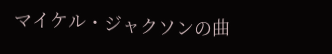マイケル・ジャクソンの曲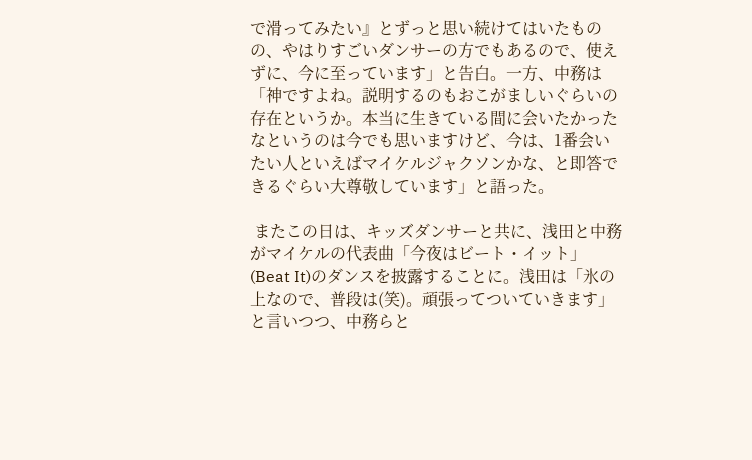で滑ってみたい』とずっと思い続けてはいたものの、やはりすごいダンサーの方でもあるので、使えずに、今に至っています」と告白。一方、中務は「神ですよね。説明するのもおこがましいぐらいの存在というか。本当に生きている間に会いたかったなというのは今でも思いますけど、今は、1番会いたい人といえばマイケルジャクソンかな、と即答できるぐらい大尊敬しています」と語った。

 またこの日は、キッズダンサーと共に、浅田と中務がマイケルの代表曲「今夜はビート・イット」(Beat It)のダンスを披露することに。浅田は「氷の上なので、普段は(笑)。頑張ってついていきます」と言いつつ、中務らと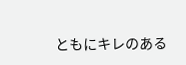ともにキレのある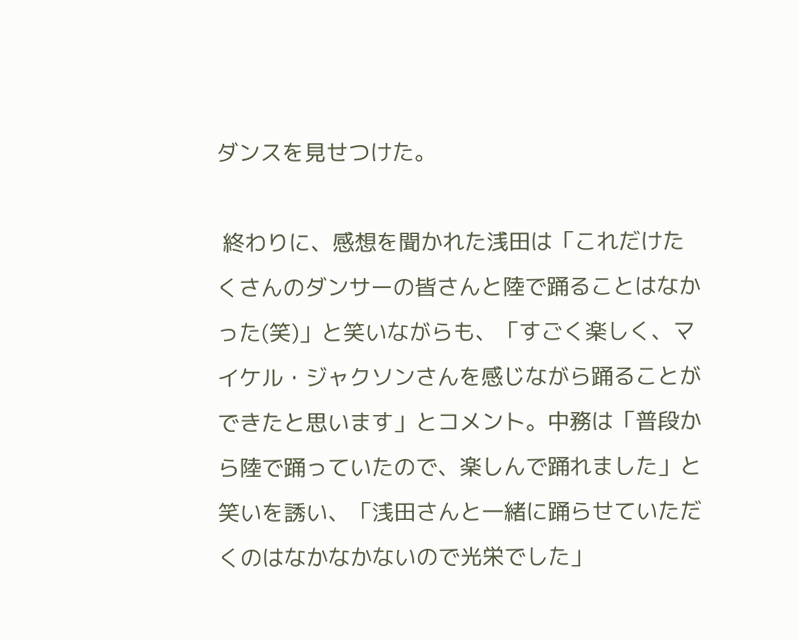ダンスを見せつけた。

 終わりに、感想を聞かれた浅田は「これだけたくさんのダンサーの皆さんと陸で踊ることはなかった(笑)」と笑いながらも、「すごく楽しく、マイケル・ジャクソンさんを感じながら踊ることができたと思います」とコメント。中務は「普段から陸で踊っていたので、楽しんで踊れました」と笑いを誘い、「浅田さんと一緒に踊らせていただくのはなかなかないので光栄でした」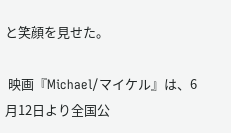と笑顔を見せた。

 映画『Michael/マイケル』は、6月12日より全国公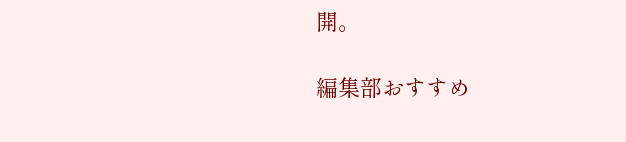開。

編集部おすすめ